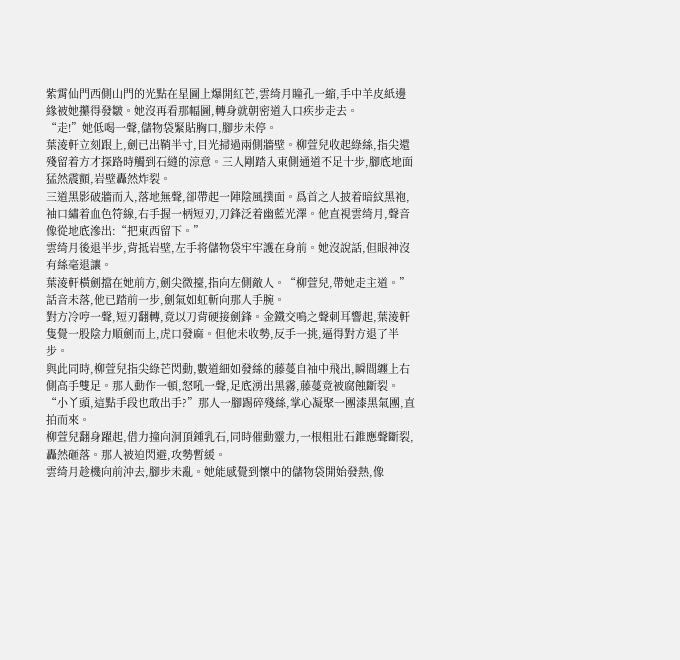紫霄仙門西側山門的光點在星圖上爆開紅芒,雲绮月瞳孔一縮,手中羊皮紙邊緣被她攥得發皺。她沒再看那幅圖,轉身就朝密道入口疾步走去。
“走!”她低喝一聲,儲物袋緊貼胸口,腳步未停。
葉淩軒立刻跟上,劍已出鞘半寸,目光掃過兩側牆壁。柳萱兒收起綠絲,指尖還殘留着方才探路時觸到石縫的涼意。三人剛踏入東側通道不足十步,腳底地面猛然震顫,岩壁轟然炸裂。
三道黑影破牆而入,落地無聲,卻帶起一陣陰風撲面。爲首之人披着暗紋黑袍,袖口繡着血色符線,右手握一柄短刃,刀鋒泛着幽藍光澤。他直視雲绮月,聲音像從地底滲出:“把東西留下。”
雲绮月後退半步,背抵岩壁,左手将儲物袋牢牢護在身前。她沒說話,但眼神沒有絲毫退讓。
葉淩軒橫劍擋在她前方,劍尖微擡,指向左側敵人。“柳萱兒,帶她走主道。”話音未落,他已踏前一步,劍氣如虹斬向那人手腕。
對方冷哼一聲,短刃翻轉,竟以刀背硬接劍鋒。金鐵交鳴之聲刺耳響起,葉淩軒隻覺一股陰力順劍而上,虎口發麻。但他未收勢,反手一挑,逼得對方退了半步。
與此同時,柳萱兒指尖綠芒閃動,數道細如發絲的藤蔓自袖中飛出,瞬間纏上右側高手雙足。那人動作一頓,怒吼一聲,足底湧出黑霧,藤蔓竟被腐蝕斷裂。
“小丫頭,這點手段也敢出手?”那人一腳踢碎殘絲,掌心凝聚一團漆黑氣團,直拍而來。
柳萱兒翻身躍起,借力撞向洞頂鍾乳石,同時催動靈力,一根粗壯石錐應聲斷裂,轟然砸落。那人被迫閃避,攻勢暫緩。
雲绮月趁機向前沖去,腳步未亂。她能感覺到懷中的儲物袋開始發熱,像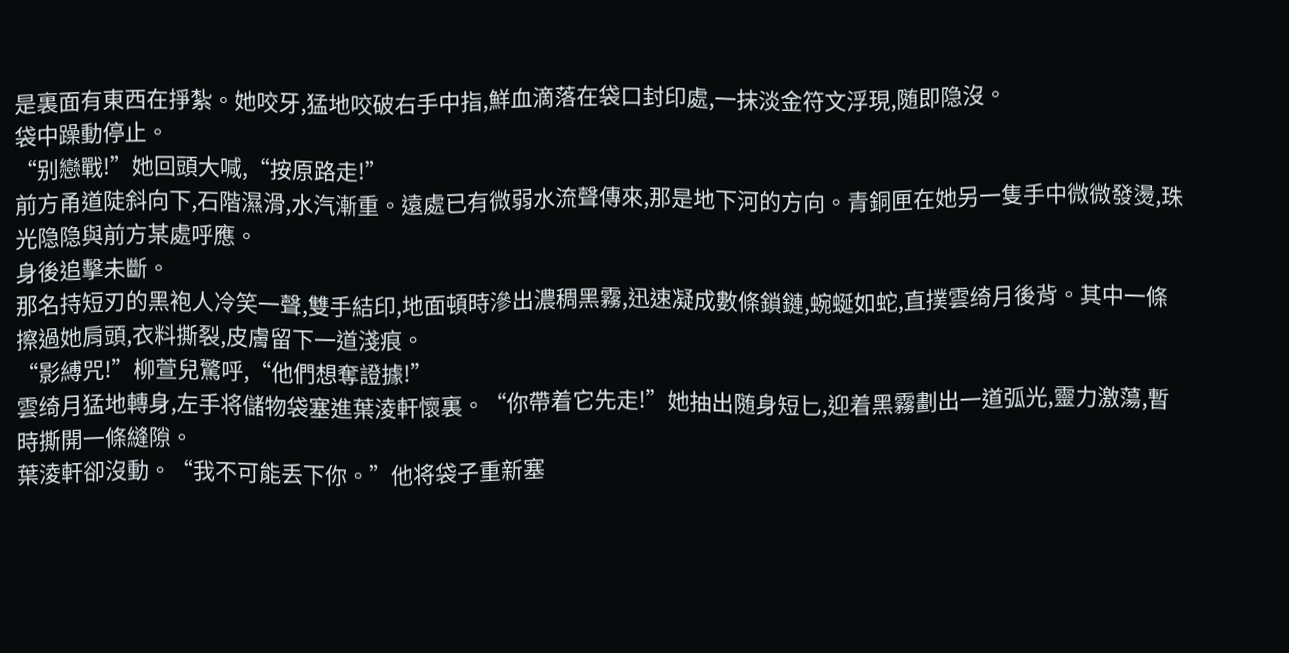是裏面有東西在掙紮。她咬牙,猛地咬破右手中指,鮮血滴落在袋口封印處,一抹淡金符文浮現,随即隐沒。
袋中躁動停止。
“别戀戰!”她回頭大喊,“按原路走!”
前方甬道陡斜向下,石階濕滑,水汽漸重。遠處已有微弱水流聲傳來,那是地下河的方向。青銅匣在她另一隻手中微微發燙,珠光隐隐與前方某處呼應。
身後追擊未斷。
那名持短刃的黑袍人冷笑一聲,雙手結印,地面頓時滲出濃稠黑霧,迅速凝成數條鎖鏈,蜿蜒如蛇,直撲雲绮月後背。其中一條擦過她肩頭,衣料撕裂,皮膚留下一道淺痕。
“影縛咒!”柳萱兒驚呼,“他們想奪證據!”
雲绮月猛地轉身,左手将儲物袋塞進葉淩軒懷裏。“你帶着它先走!”她抽出随身短匕,迎着黑霧劃出一道弧光,靈力激蕩,暫時撕開一條縫隙。
葉淩軒卻沒動。“我不可能丢下你。”他将袋子重新塞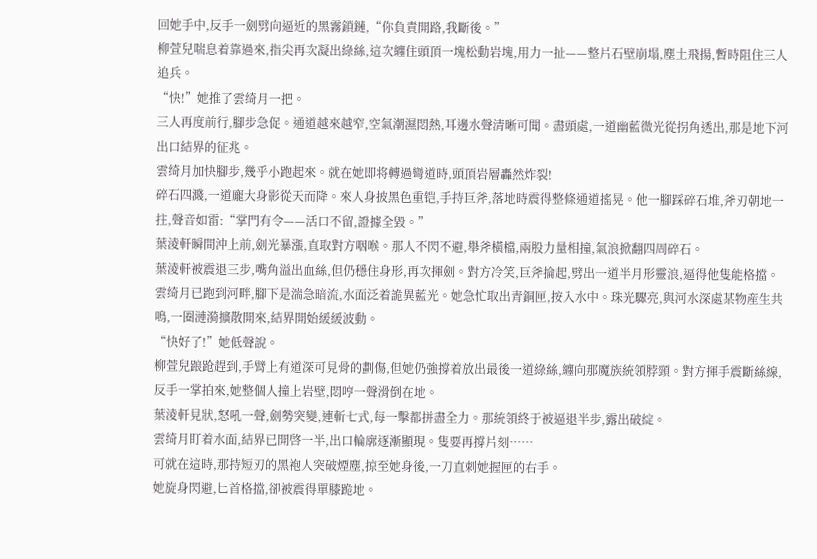回她手中,反手一劍劈向逼近的黑霧鎖鏈,“你負責開路,我斷後。”
柳萱兒喘息着靠過來,指尖再次凝出綠絲,這次纏住頭頂一塊松動岩塊,用力一扯——整片石壁崩塌,塵土飛揚,暫時阻住三人追兵。
“快!”她推了雲绮月一把。
三人再度前行,腳步急促。通道越來越窄,空氣潮濕悶熱,耳邊水聲清晰可聞。盡頭處,一道幽藍微光從拐角透出,那是地下河出口結界的征兆。
雲绮月加快腳步,幾乎小跑起來。就在她即将轉過彎道時,頭頂岩層轟然炸裂!
碎石四濺,一道龐大身影從天而降。來人身披黑色重铠,手持巨斧,落地時震得整條通道搖晃。他一腳踩碎石堆,斧刃朝地一拄,聲音如雷:“掌門有令——活口不留,證據全毀。”
葉淩軒瞬間沖上前,劍光暴漲,直取對方咽喉。那人不閃不避,舉斧橫檔,兩股力量相撞,氣浪掀翻四周碎石。
葉淩軒被震退三步,嘴角溢出血絲,但仍穩住身形,再次揮劍。對方冷笑,巨斧掄起,劈出一道半月形靈浪,逼得他隻能格擋。
雲绮月已跑到河畔,腳下是湍急暗流,水面泛着詭異藍光。她急忙取出青銅匣,按入水中。珠光驟亮,與河水深處某物産生共鳴,一圈漣漪擴散開來,結界開始緩緩波動。
“快好了!”她低聲說。
柳萱兒踉跄趕到,手臂上有道深可見骨的劃傷,但她仍強撐着放出最後一道綠絲,纏向那魔族統領脖頸。對方揮手震斷絲線,反手一掌拍來,她整個人撞上岩壁,悶哼一聲滑倒在地。
葉淩軒見狀,怒吼一聲,劍勢突變,連斬七式,每一擊都拼盡全力。那統領終于被逼退半步,露出破綻。
雲绮月盯着水面,結界已開啓一半,出口輪廓逐漸顯現。隻要再撐片刻……
可就在這時,那持短刃的黑袍人突破煙塵,掠至她身後,一刀直刺她握匣的右手。
她旋身閃避,匕首格擋,卻被震得單膝跪地。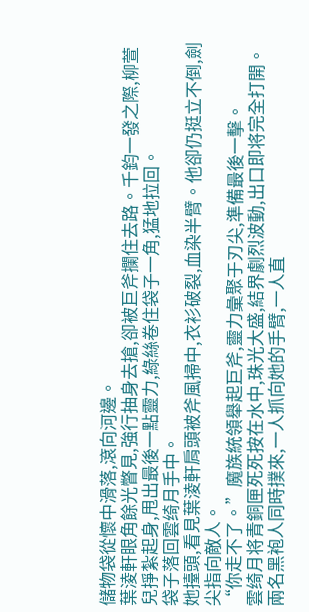儲物袋從懷中滑落,滾向河邊。
葉淩軒眼角餘光瞥見,強行抽身去搶,卻被巨斧攔住去路。千鈞一發之際,柳萱兒掙紮起身,甩出最後一點靈力,綠絲卷住袋子一角,猛地拉回。
袋子落回雲绮月手中。
她擡頭,看見葉淩軒肩頭被斧風掃中,衣衫破裂,血染半臂。他卻仍挺立不倒,劍尖指向敵人。
“你走不了。”魔族統領舉起巨斧,靈力彙聚于刃尖,準備最後一擊。
雲绮月将青銅匣死死按在水中,珠光大盛,結界劇烈波動,出口即将完全打開。
兩名黑袍人同時撲來,一人抓向她的手臂,一人直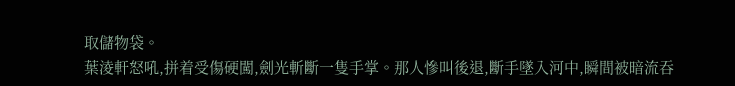取儲物袋。
葉淩軒怒吼,拼着受傷硬闖,劍光斬斷一隻手掌。那人慘叫後退,斷手墜入河中,瞬間被暗流吞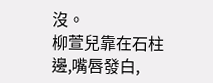沒。
柳萱兒靠在石柱邊,嘴唇發白,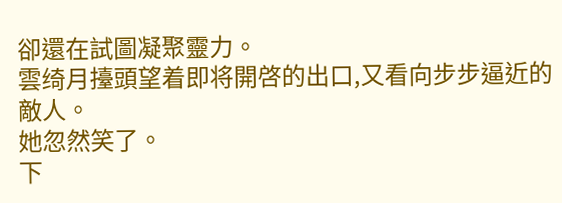卻還在試圖凝聚靈力。
雲绮月擡頭望着即将開啓的出口,又看向步步逼近的敵人。
她忽然笑了。
下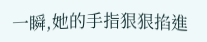一瞬,她的手指狠狠掐進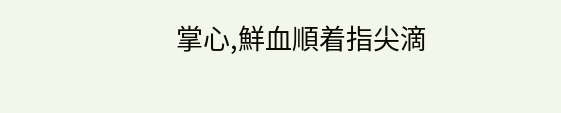掌心,鮮血順着指尖滴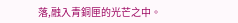落,融入青銅匣的光芒之中。